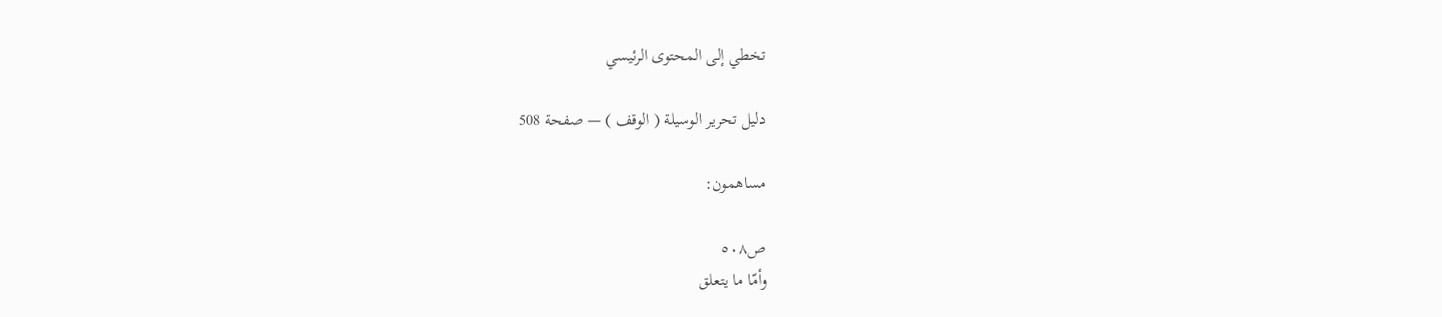تخطي إلى المحتوى الرئيسي

دليل تحرير الوسيلة ( الوقف ) — صفحة 508

مساهمون:

ص٥٠٨
وأمّا ما يتعلق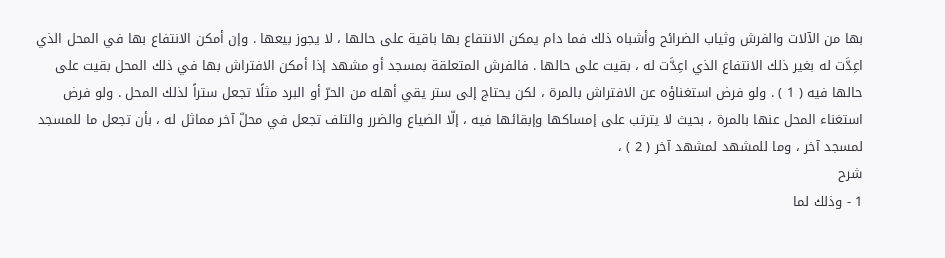بها من الآلات والفرش وثياب الضرائح وأشباه ذلك فما دام يمكن الانتفاع بها باقية على حالها ، لا يجوز بيعها . وإن أمكن الانتفاع بها في المحل الذي اعِدَّت له بغير ذلك الانتفاع الذي اعِدَّت له ، بقيت على حالها . فالفرش المتعلقة بمسجد أو مشهد إذا أمكن الافتراش بها في ذلك المحل بقيت على حالها فيه ( 1 ) . ولو فرض استغناؤه عن الافتراش بالمرة ، لكن يحتاج إلى ستر يقي أهله من الحرّ أو البرد مثلًا تجعل ستراً لذلك المحل . ولو فرض استغناء المحل عنها بالمرة ، بحيث لا يترتب على إمساكها وإبقائها فيه ، إلّا الضياع والضرر والتلف تجعل في محلّ آخر مماثل له ، بأن تجعل ما للمسجد لمسجد آخر ، وما للمشهد لمشهد آخر ( 2 ) ،
شرح
1 - وذلك لما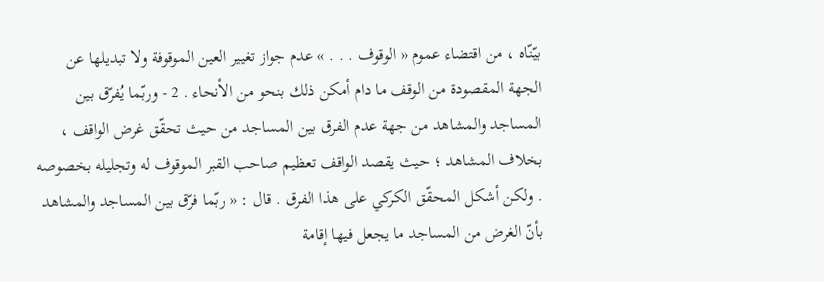بيّنّاه ، من اقتضاء عموم « الوقوف . . . » عدم جواز تغيير العين الموقوفة ولا تبديلها عن الجهة المقصودة من الوقف ما دام أمكن ذلك بنحو من الأنحاء . 2 - وربّما يُفرّق بين المساجد والمشاهد من جهة عدم الفرق بين المساجد من حيث تحقّق غرض الواقف ، بخلاف المشاهد ؛ حيث يقصد الواقف تعظيم صاحب القبر الموقوف له وتجليله بخصوصه . ولكن أشكل المحقّق الكركي على هذا الفرق . قال : « ربّما فرّق بين المساجد والمشاهد بأنّ الغرض من المساجد ما يجعل فيها إقامة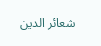شعائر الدين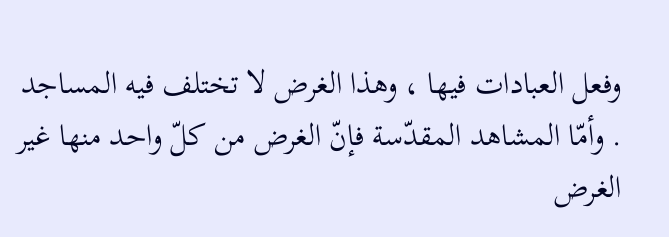وفعل العبادات فيها ، وهذا الغرض لا تختلف فيه المساجد . وأمّا المشاهد المقدّسة فإنّ الغرض من كلّ واحد منها غير الغرض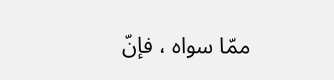ممّا سواه ، فإنّ